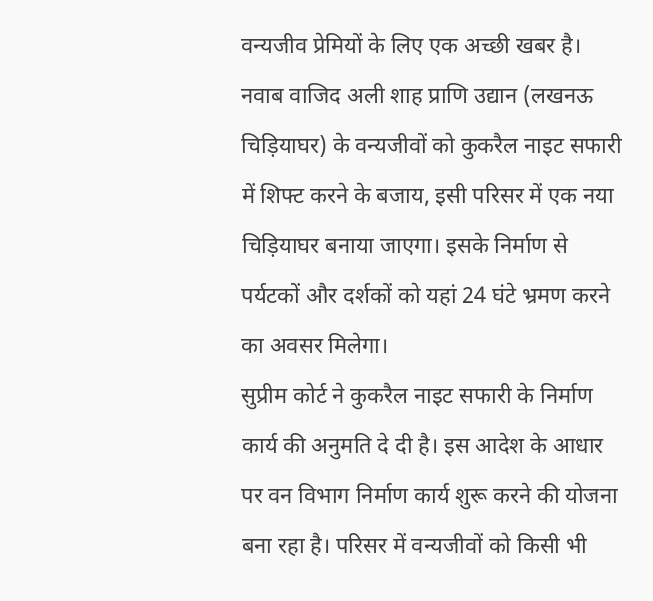वन्यजीव प्रेमियों के लिए एक अच्छी खबर है। नवाब वाजिद अली शाह प्राणि उद्यान (लखनऊ चिड़ियाघर) के वन्यजीवों को कुकरैल नाइट सफारी में शिफ्ट करने के बजाय, इसी परिसर में एक नया चिड़ियाघर बनाया जाएगा। इसके निर्माण से पर्यटकों और दर्शकों को यहां 24 घंटे भ्रमण करने का अवसर मिलेगा।
सुप्रीम कोर्ट ने कुकरैल नाइट सफारी के निर्माण कार्य की अनुमति दे दी है। इस आदेश के आधार पर वन विभाग निर्माण कार्य शुरू करने की योजना बना रहा है। परिसर में वन्यजीवों को किसी भी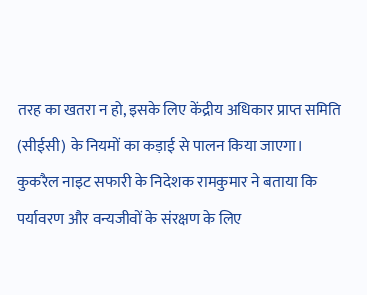तरह का खतरा न हो, इसके लिए केंद्रीय अधिकार प्राप्त समिति (सीईसी) के नियमों का कड़ाई से पालन किया जाएगा।
कुकरैल नाइट सफारी के निदेशक रामकुमार ने बताया कि पर्यावरण और वन्यजीवों के संरक्षण के लिए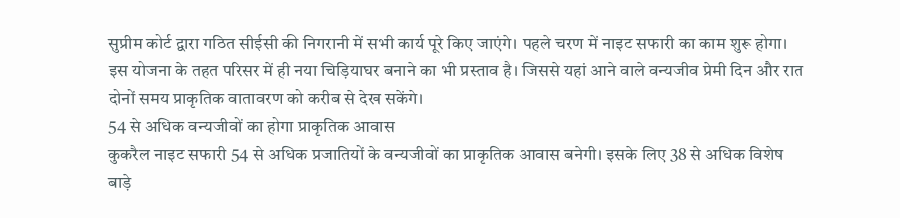सुप्रीम कोर्ट द्वारा गठित सीईसी की निगरानी में सभी कार्य पूरे किए जाएंगे। पहले चरण में नाइट सफारी का काम शुरू होगा। इस योजना के तहत परिसर में ही नया चिड़ियाघर बनाने का भी प्रस्ताव है। जिससे यहां आने वाले वन्यजीव प्रेमी दिन और रात दोनों समय प्राकृतिक वातावरण को करीब से देख सकेंगे।
54 से अधिक वन्यजीवों का होगा प्राकृतिक आवास
कुकरैल नाइट सफारी 54 से अधिक प्रजातियों के वन्यजीवों का प्राकृतिक आवास बनेगी। इसके लिए 38 से अधिक विशेष बाड़े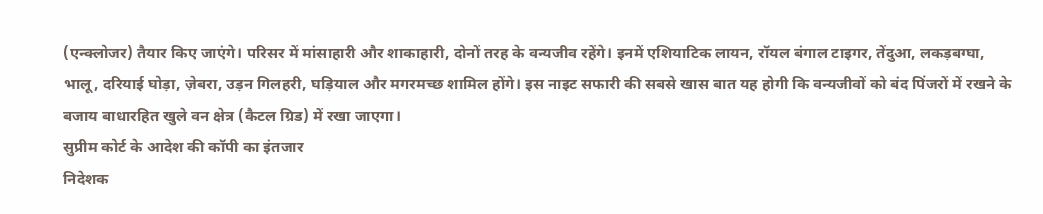(एन्क्लोजर) तैयार किए जाएंगे। परिसर में मांसाहारी और शाकाहारी, दोनों तरह के वन्यजीव रहेंगे। इनमें एशियाटिक लायन, रॉयल बंगाल टाइगर, तेंदुआ, लकड़बग्घा, भालू, दरियाई घोड़ा, ज़ेबरा, उड़न गिलहरी, घड़ियाल और मगरमच्छ शामिल होंगे। इस नाइट सफारी की सबसे खास बात यह होगी कि वन्यजीवों को बंद पिंजरों में रखने के बजाय बाधारहित खुले वन क्षेत्र (कैटल ग्रिड) में रखा जाएगा।
सुप्रीम कोर्ट के आदेश की कॉपी का इंतजार
निदेशक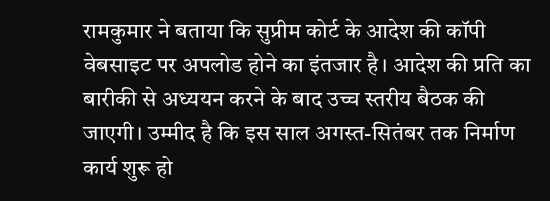रामकुमार ने बताया कि सुप्रीम कोर्ट के आदेश की कॉपी वेबसाइट पर अपलोड होने का इंतजार है। आदेश की प्रति का बारीकी से अध्ययन करने के बाद उच्च स्तरीय बैठक की जाएगी। उम्मीद है कि इस साल अगस्त-सितंबर तक निर्माण कार्य शुरू हो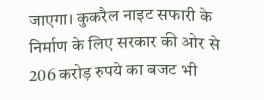जाएगा। कुकरैल नाइट सफारी के निर्माण के लिए सरकार की ओर से 206 करोड़ रुपये का बजट भी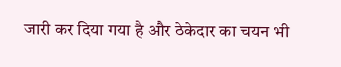जारी कर दिया गया है और ठेकेदार का चयन भी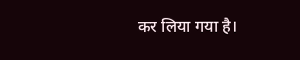कर लिया गया है।